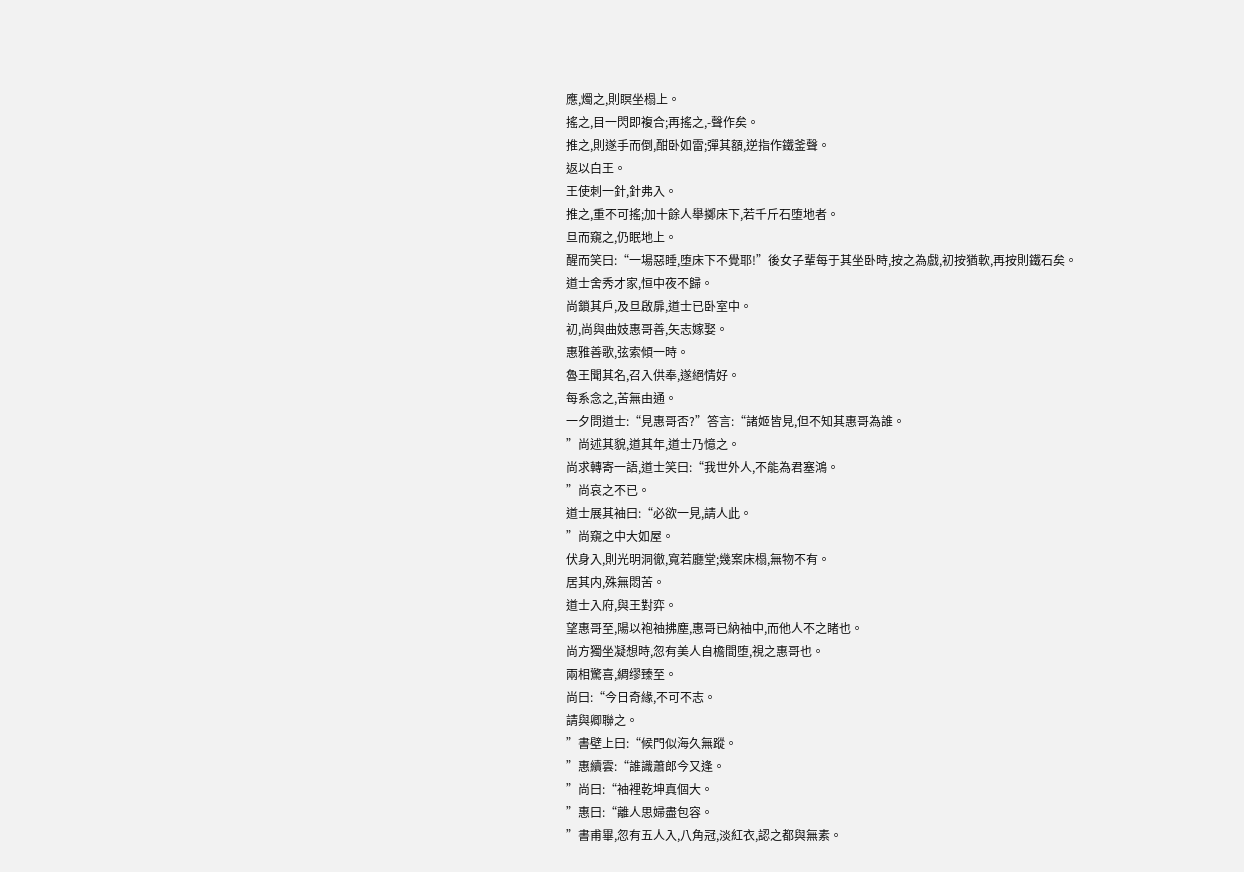應,燭之,則瞑坐榻上。
搖之,目一閃即複合;再搖之,-聲作矣。
推之,則遂手而倒,酣卧如雷;彈其額,逆指作鐵釜聲。
返以白王。
王使刺一針,針弗入。
推之,重不可搖;加十餘人舉擲床下,若千斤石堕地者。
旦而窺之,仍眠地上。
醒而笑曰:“一場惡睡,堕床下不覺耶!”後女子輩每于其坐卧時,按之為戲,初按猶軟,再按則鐵石矣。
道士舍秀才家,恒中夜不歸。
尚鎖其戶,及旦啟扉,道士已卧室中。
初,尚與曲妓惠哥善,矢志嫁娶。
惠雅善歌,弦索傾一時。
魯王聞其名,召入供奉,遂絕情好。
每系念之,苦無由通。
一夕問道士:“見惠哥否?”答言:“諸姬皆見,但不知其惠哥為誰。
”尚述其貌,道其年,道士乃憶之。
尚求轉寄一語,道士笑曰:“我世外人,不能為君塞鴻。
”尚哀之不已。
道士展其袖曰:“必欲一見,請人此。
”尚窺之中大如屋。
伏身入,則光明洞徹,寬若廳堂;幾案床榻,無物不有。
居其内,殊無悶苦。
道士入府,與王對弈。
望惠哥至,陽以袍袖拂塵,惠哥已納袖中,而他人不之睹也。
尚方獨坐凝想時,忽有美人自檐間堕,視之惠哥也。
兩相驚喜,綢缪臻至。
尚曰:“今日奇緣,不可不志。
請與卿聯之。
”書壁上曰:“候門似海久無蹤。
”惠續雲:“誰識蕭郎今又逢。
”尚曰:“袖裡乾坤真個大。
”惠曰:“離人思婦盡包容。
”書甫畢,忽有五人入,八角冠,淡紅衣,認之都與無素。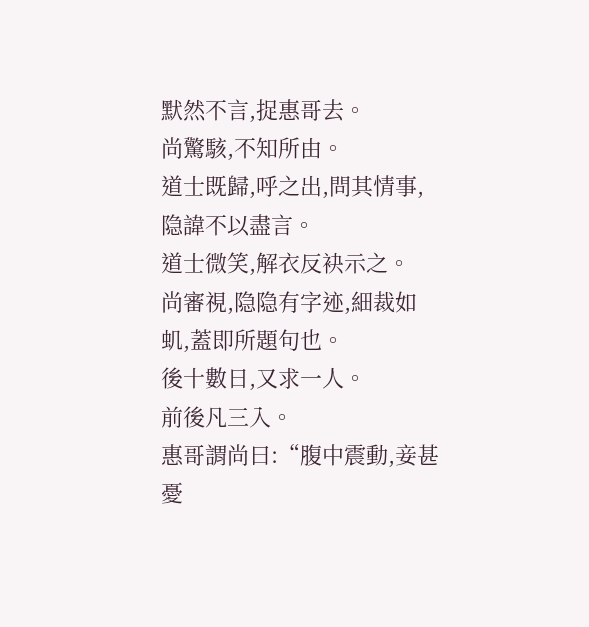默然不言,捉惠哥去。
尚驚駭,不知所由。
道士既歸,呼之出,問其情事,隐諱不以盡言。
道士微笑,解衣反袂示之。
尚審視,隐隐有字迹,細裁如虮,蓋即所題句也。
後十數日,又求一人。
前後凡三入。
惠哥謂尚曰:“腹中震動,妾甚憂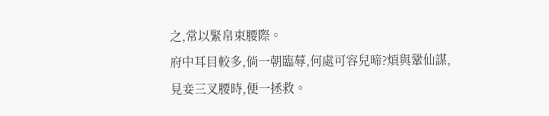之,常以緊帛束腰際。
府中耳目較多,倘一朝臨蓐,何處可容兒啼?煩與鞏仙謀,見妾三叉腰時,便一拯救。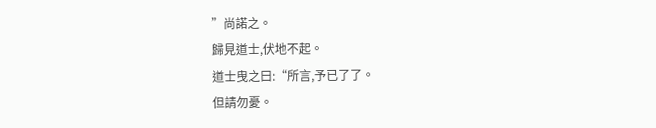”尚諾之。
歸見道士,伏地不起。
道士曳之曰:“所言,予已了了。
但請勿憂。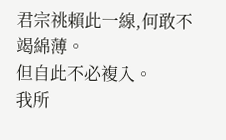君宗祧賴此一線,何敢不竭綿薄。
但自此不必複入。
我所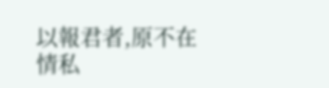以報君者,原不在情私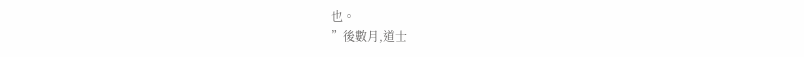也。
”後數月,道士